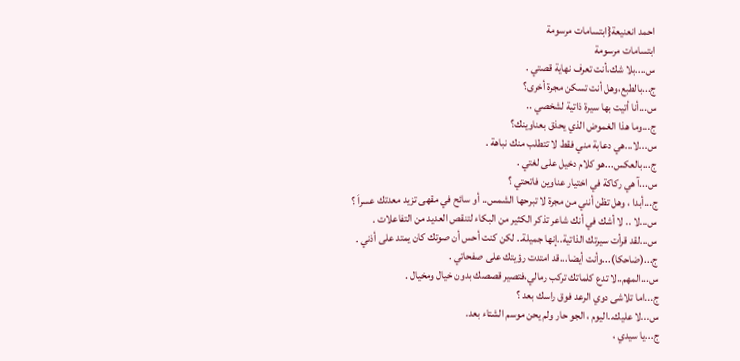احمد انعنيعة{ابتسامات مرسومة
ابتسامات مرسومة
س....بلا شك،أنت تعرف نهاية قصتي .
ج...بالطبع،وهل أنت تسكن مجرة أخرى؟
س...أنا أتيت بها سيرة ذاتية لشخصي ..
ج...وما هذا الغموض الذي يحذق بعناوينك؟
س...لا...هي دعابة مني فقط لا تتطلب منك نباهة .
ج...بالعكس...هو كلام دخيل على لغتي .
س...آ هي ركاكة في اختيار عناوين فاتحتي ؟
ج...أبدا ، وهل تظن أنني من مجرة لا تبرحها الشمس.. أو سائح في مقهى تزيد معدتك عسراَ ؟
س...لا .. لا أشك في أنك شاعر تذكر الكثير من البكاء لتنقص العديد من التفاعلات .
س...لقد قرأت سيرتك الذاتية..إنها جميلة.. لكن كنت أحس أن صوتك كان يمتد على أذني .
ج...(ضاحكا)...وأنت أيضا...قد امتدت رؤيتك على صفحاتي .
س...المهم..لا تدع كلماتك تركب رمالي،فتصير قصصك بدون خيال ومخيال .
ج...اما تلاشى دوي الرعد فوق راسك بعد ؟
س...لا عليك..اليوم ، الجو حار ولم يحن موسم الشتاء بعد.
ج...يا سيدي ،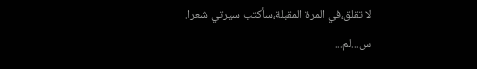لا تقلق،في المرة المقبلة،سأكتب سيرتي شعرا.
س...لم...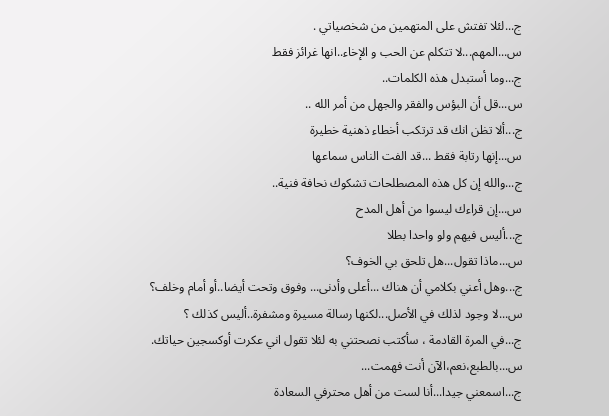ج...لئلا تفتش على المتهمين من شخصياتي .
س...المهم...لا تتكلم عن الحب و الإخاء..انها غرائز فقط
ج...وما أستبدل هذه الكلمات..
س...قل أن البؤس والفقر والجهل من أمر الله ..
ج...ألا تظن انك قد ترتكب أخطاء ذهنية خطيرة
س...إنها رتابة فقط ...قد الفت الناس سماعها
ج...والله إن كل هذه المصطلحات تشكوك نحافة فنية..
س...إن قراءك ليسوا من أهل المدح
ج...أليس فيهم ولو واحدا بطلا
س...ماذا تقول...هل تلحق بي الخوف؟
ج...وهل أعني بكلامي أن هناك ...أعلى وأدنى... وفوق وتحت أيضا..أو أمام وخلف؟
س...لا وجود لذلك في الأصل...لكنها رسالة مسيرة ومشفرة..أليس كذلك ؟
ج...في المرة القادمة ، سأكتب نصحتني به لئلا تقول اني عكرت أوكسجين حياتك.
س...بالطبع،نعم،الآن أنت فهمت...
ج...اسمعني جيدا...أنا لست من أهل محترفي السعادة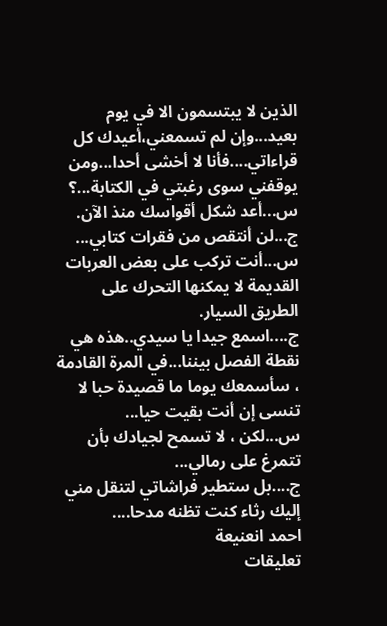الذين لا يبتسمون الا في يوم بعيد...وإن لم تسمعني،أعيدك كل قراءاتي....فأنا لا أخشى أحدا...ومن يوقفني سوى رغبتي في الكتابة...؟
س...أعد شكل أقواسك منذ الآن.
ج...لن أنتقص من فقرات كتابي...
س...أنت تركب على بعض العربات القديمة لا يمكنها التحرك على الطريق السيار.
ج....اسمع جيدا يا سيدي..هذه هي نقطة الفصل بيننا...في المرة القادمة ، سأسمعك يوما ما قصيدة حبا لا تنسى إن أنت بقيت حيا...
س...لكن ، لا تسمح لجيادك بأن تتمرغ على رمالي...
ج....بل ستطير فراشاتي لتنقل مني إليك رثاء كنت تظنه مدحا....
احمد انعنيعة
تعليقات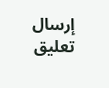إرسال تعليق